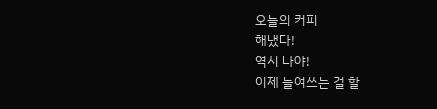오늘의 커피
해냈다!
역시 나야!
이제 늘여쓰는 걸 할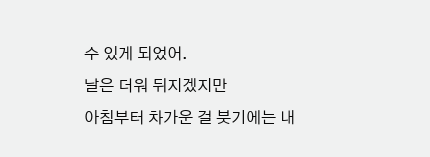수 있게 되었어.
날은 더워 뒤지겠지만
아침부터 차가운 걸 붓기에는 내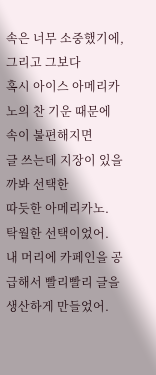속은 너무 소중했기에,
그리고 그보다
혹시 아이스 아메리카노의 찬 기운 때문에 속이 불편해지면
글 쓰는데 지장이 있을 까봐 선택한
따듯한 아메리카노.
탁월한 선택이었어.
내 머리에 카페인을 공급해서 빨리빨리 글을 생산하게 만들었어.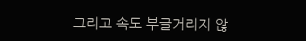그리고 속도 부글거리지 않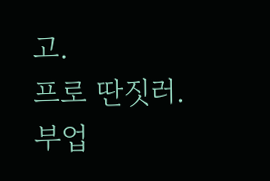고.
프로 딴짓러. 부업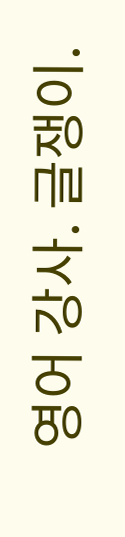영어 강사. 글쟁이.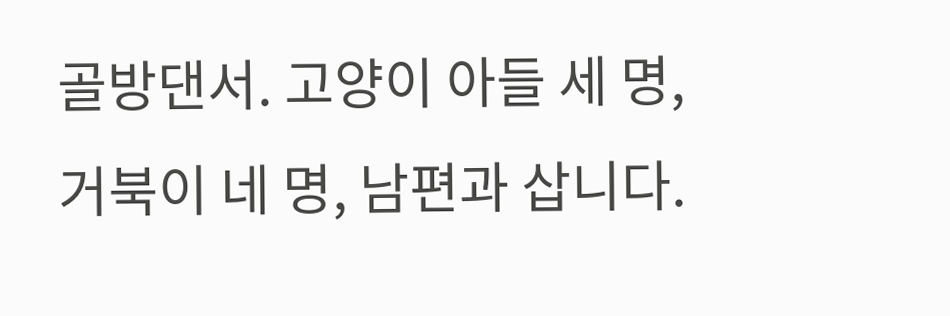골방댄서. 고양이 아들 세 명, 거북이 네 명, 남편과 삽니다.